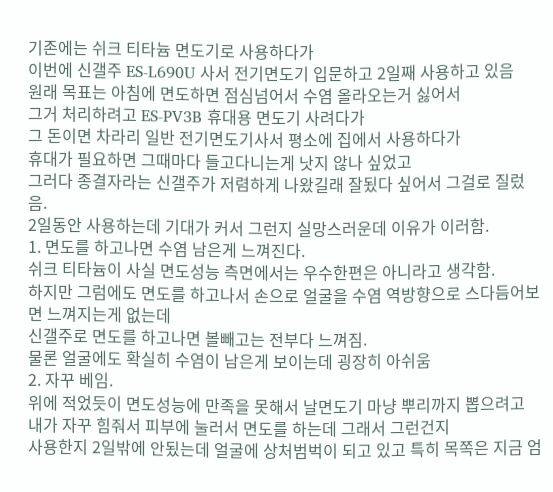기존에는 쉬크 티타늄 면도기로 사용하다가
이번에 신갤주 ES-L690U 사서 전기면도기 입문하고 2일째 사용하고 있음
원래 목표는 아침에 면도하면 점심넘어서 수염 올라오는거 싫어서
그거 처리하려고 ES-PV3B 휴대용 면도기 사려다가
그 돈이면 차라리 일반 전기면도기사서 평소에 집에서 사용하다가
휴대가 필요하면 그때마다 들고다니는게 낫지 않나 싶었고
그러다 종결자라는 신갤주가 저렴하게 나왔길래 잘됬다 싶어서 그걸로 질렀음.
2일동안 사용하는데 기대가 커서 그런지 실망스러운데 이유가 이러함.
1. 면도를 하고나면 수염 남은게 느껴진다.
쉬크 티타늄이 사실 면도성능 측면에서는 우수한편은 아니라고 생각함.
하지만 그럼에도 면도를 하고나서 손으로 얼굴을 수염 역방향으로 스다듬어보면 느껴지는게 없는데
신갤주로 면도를 하고나면 볼빼고는 전부다 느껴짐.
물론 얼굴에도 확실히 수염이 남은게 보이는데 굉장히 아쉬움
2. 자꾸 베임.
위에 적었듯이 면도성능에 만족을 못해서 날면도기 마냥 뿌리까지 뽑으려고
내가 자꾸 힘줘서 피부에 눌러서 면도를 하는데 그래서 그런건지
사용한지 2일밖에 안됬는데 얼굴에 상처범벅이 되고 있고 특히 목쪽은 지금 엄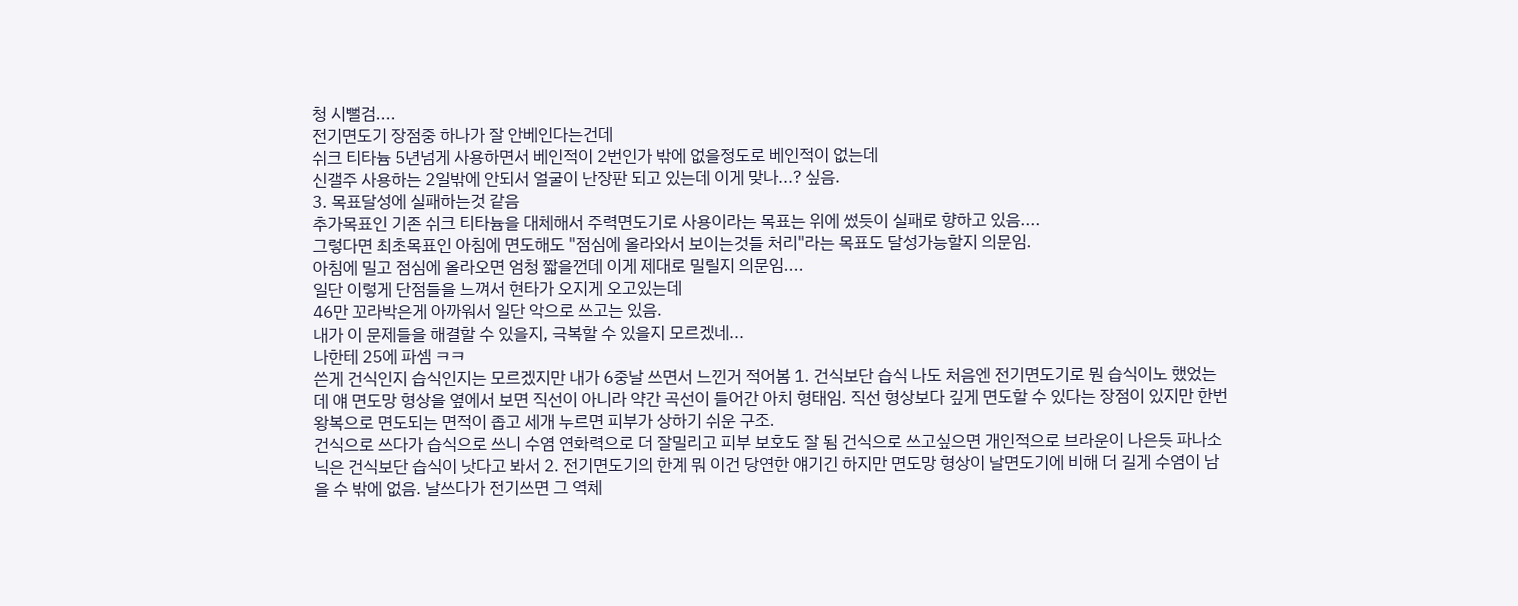청 시뻘검....
전기면도기 장점중 하나가 잘 안베인다는건데
쉬크 티타늄 5년넘게 사용하면서 베인적이 2번인가 밖에 없을정도로 베인적이 없는데
신갤주 사용하는 2일밖에 안되서 얼굴이 난장판 되고 있는데 이게 맞나...? 싶음.
3. 목표달성에 실패하는것 같음
추가목표인 기존 쉬크 티타늄을 대체해서 주력면도기로 사용이라는 목표는 위에 썼듯이 실패로 향하고 있음....
그렇다면 최초목표인 아침에 면도해도 "점심에 올라와서 보이는것들 처리"라는 목표도 달성가능할지 의문임.
아침에 밀고 점심에 올라오면 엄청 짧을껀데 이게 제대로 밀릴지 의문임....
일단 이렇게 단점들을 느껴서 현타가 오지게 오고있는데
46만 꼬라박은게 아까워서 일단 악으로 쓰고는 있음.
내가 이 문제들을 해결할 수 있을지, 극복할 수 있을지 모르겠네...
나한테 25에 파셈 ㅋㅋ
쓴게 건식인지 습식인지는 모르겠지만 내가 6중날 쓰면서 느낀거 적어봄 1. 건식보단 습식 나도 처음엔 전기면도기로 뭔 습식이노 했었는데 얘 면도망 형상을 옆에서 보면 직선이 아니라 약간 곡선이 들어간 아치 형태임. 직선 형상보다 깊게 면도할 수 있다는 장점이 있지만 한번 왕복으로 면도되는 면적이 좁고 세개 누르면 피부가 상하기 쉬운 구조.
건식으로 쓰다가 습식으로 쓰니 수염 연화력으로 더 잘밀리고 피부 보호도 잘 됨 건식으로 쓰고싶으면 개인적으로 브라운이 나은듯 파나소닉은 건식보단 습식이 낫다고 봐서 2. 전기면도기의 한계 뭐 이건 당연한 얘기긴 하지만 면도망 형상이 날면도기에 비해 더 길게 수염이 남을 수 밖에 없음. 날쓰다가 전기쓰면 그 역체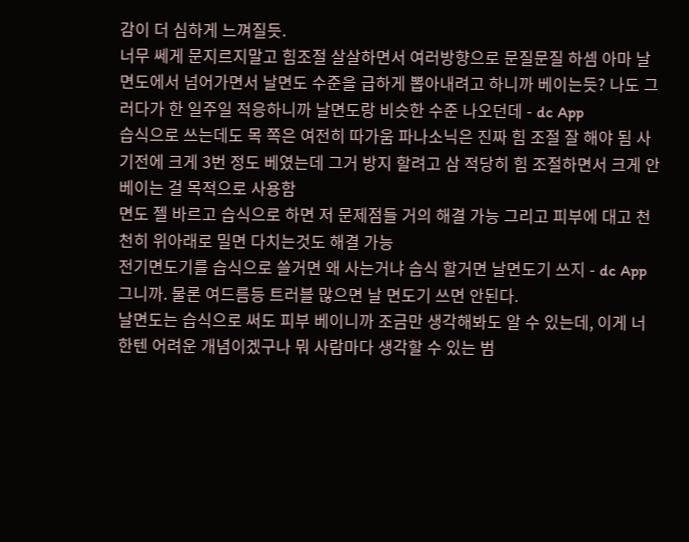감이 더 심하게 느껴질듯.
너무 쎄게 문지르지말고 힘조절 살살하면서 여러방향으로 문질문질 하셈 아마 날면도에서 넘어가면서 날면도 수준을 급하게 뽑아내려고 하니까 베이는듯? 나도 그러다가 한 일주일 적응하니까 날면도랑 비슷한 수준 나오던데 - dc App
습식으로 쓰는데도 목 쪽은 여전히 따가움 파나소닉은 진짜 힘 조절 잘 해야 됨 사기전에 크게 3번 정도 베였는데 그거 방지 할려고 삼 적당히 힘 조절하면서 크게 안 베이는 걸 목적으로 사용함
면도 젤 바르고 습식으로 하면 저 문제점들 거의 해결 가능 그리고 피부에 대고 천천히 위아래로 밀면 다치는것도 해결 가능
전기면도기를 습식으로 쓸거면 왜 사는거냐 습식 할거면 날면도기 쓰지 - dc App
그니까. 물론 여드름등 트러블 많으면 날 면도기 쓰면 안된다.
날면도는 습식으로 써도 피부 베이니까 조금만 생각해봐도 알 수 있는데, 이게 너한텐 어려운 개념이겠구나 뭐 사람마다 생각할 수 있는 범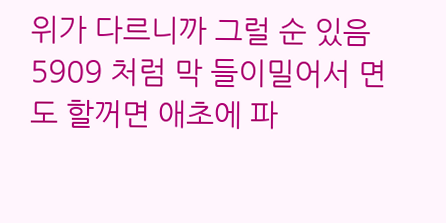위가 다르니까 그럴 순 있음
5909 처럼 막 들이밀어서 면도 할꺼면 애초에 파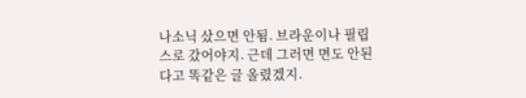나소닉 샀으면 안됨. 브라운이나 필립스로 갔어야지. 근데 그러면 면도 안된다고 똑같은 글 올렸겠지.